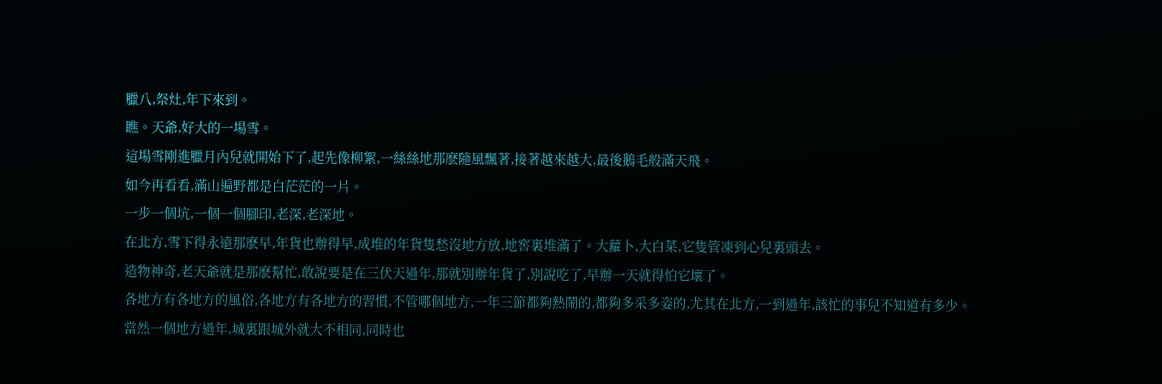臘八,祭灶,年下來到。
瞧。天爺,好大的一場雪。
這場雪剛進臘月內兒就開始下了,起先像柳絮,一絲絲地那麽隨風飄著,接著越來越大,最後鵝毛般滿天飛。
如今再看看,滿山遍野都是白茫茫的一片。
一步一個坑,一個一個腳印,老深,老深地。
在北方,雪下得永遠那麽早,年貨也辦得早,成堆的年貨隻愁沒地方放,地窖裏堆滿了。大蘿卜,大白菜,它隻管凍到心兒裏頭去。
造物神奇,老天爺就是那麽幫忙,敢說要是在三伏天過年,那就別辦年貨了,別說吃了,早辦一天就得怕它壞了。
各地方有各地方的風俗,各地方有各地方的習慣,不管哪個地方,一年三節都夠熱鬧的,都夠多采多姿的,尤其在北方,一到過年,該忙的事兒不知道有多少。
當然一個地方過年,城裏跟城外就大不相同,同時也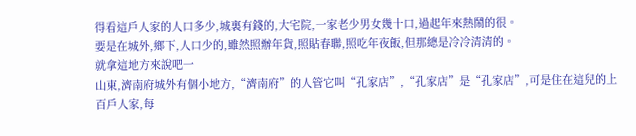得看這戶人家的人口多少,城裏有錢的,大宅院,一家老少男女幾十口,過起年來熱鬧的很。
要是在城外,鄉下,人口少的,雖然照辦年貨,照貼春聯,照吃年夜飯,但那總是冷冷清清的。
就拿這地方來說吧一
山東,濟南府城外有個小地方,“濟南府”的人管它叫“孔家店”,“孔家店”是“孔家店”,可是住在這兒的上百戶人家,每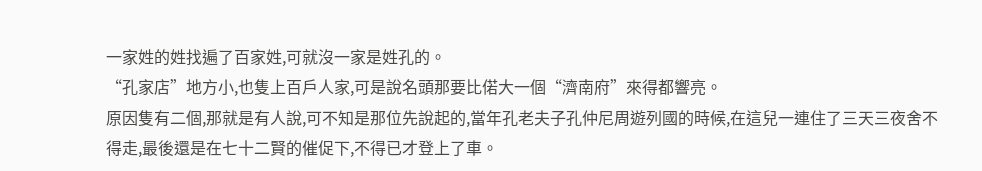一家姓的姓找遍了百家姓,可就沒一家是姓孔的。
“孔家店”地方小,也隻上百戶人家,可是說名頭那要比偌大一個“濟南府”來得都響亮。
原因隻有二個,那就是有人說,可不知是那位先說起的,當年孔老夫子孔仲尼周遊列國的時候,在這兒一連住了三天三夜舍不得走,最後還是在七十二賢的催促下,不得已才登上了車。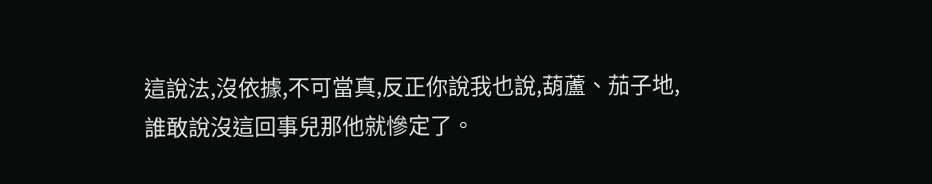這說法,沒依據,不可當真,反正你說我也說,葫蘆、茄子地,誰敢說沒這回事兒那他就慘定了。